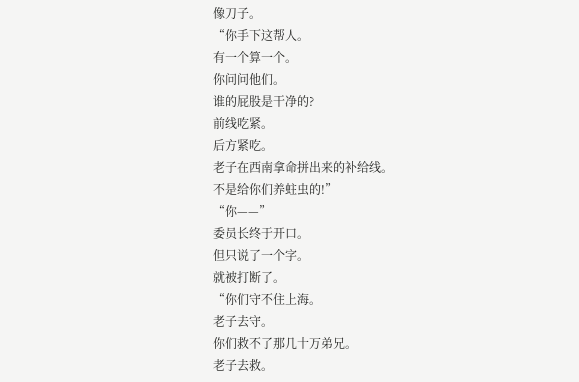像刀子。
“你手下这帮人。
有一个算一个。
你问问他们。
谁的屁股是干净的?
前线吃紧。
后方紧吃。
老子在西南拿命拼出来的补给线。
不是给你们养蛀虫的!”
“你——”
委员长终于开口。
但只说了一个字。
就被打断了。
“你们守不住上海。
老子去守。
你们救不了那几十万弟兄。
老子去救。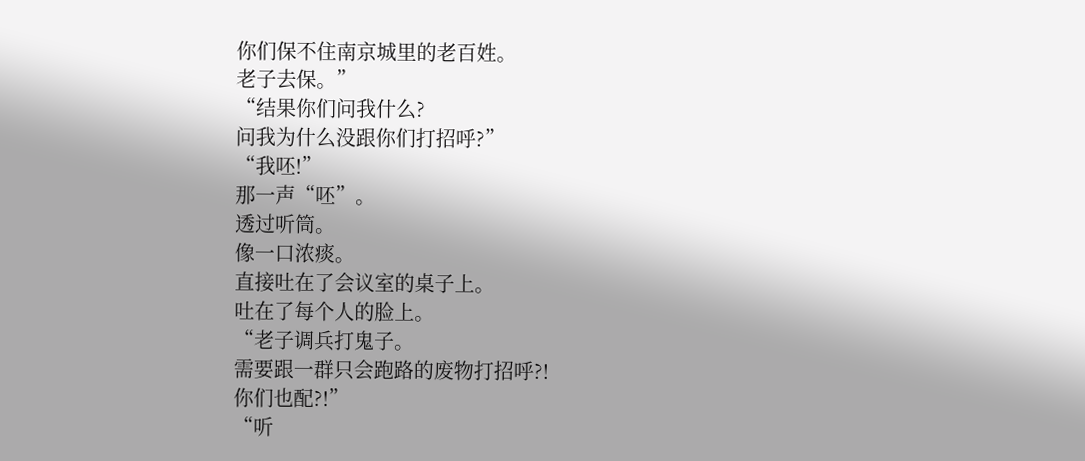你们保不住南京城里的老百姓。
老子去保。”
“结果你们问我什么?
问我为什么没跟你们打招呼?”
“我呸!”
那一声“呸”。
透过听筒。
像一口浓痰。
直接吐在了会议室的桌子上。
吐在了每个人的脸上。
“老子调兵打鬼子。
需要跟一群只会跑路的废物打招呼?!
你们也配?!”
“听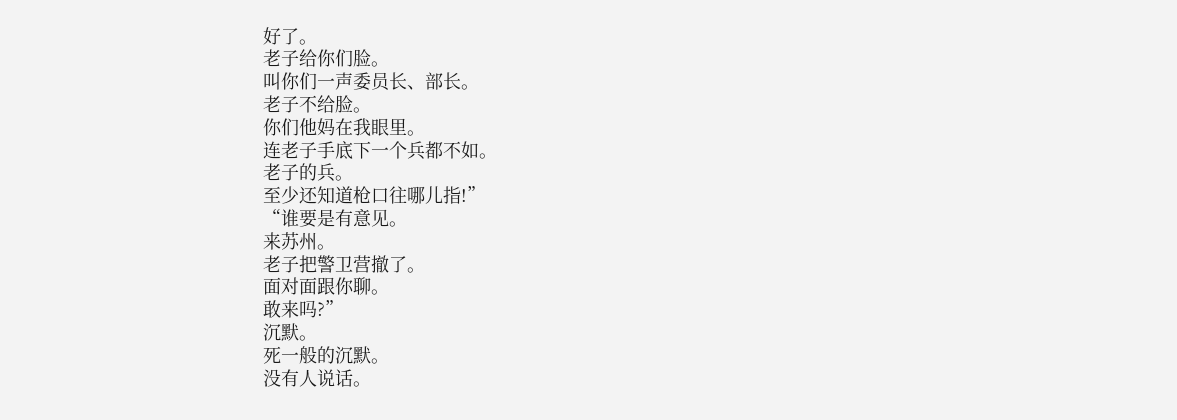好了。
老子给你们脸。
叫你们一声委员长、部长。
老子不给脸。
你们他妈在我眼里。
连老子手底下一个兵都不如。
老子的兵。
至少还知道枪口往哪儿指!”
“谁要是有意见。
来苏州。
老子把警卫营撤了。
面对面跟你聊。
敢来吗?”
沉默。
死一般的沉默。
没有人说话。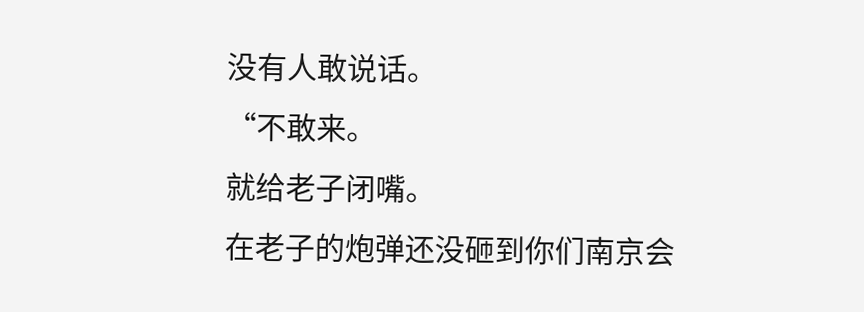没有人敢说话。
“不敢来。
就给老子闭嘴。
在老子的炮弹还没砸到你们南京会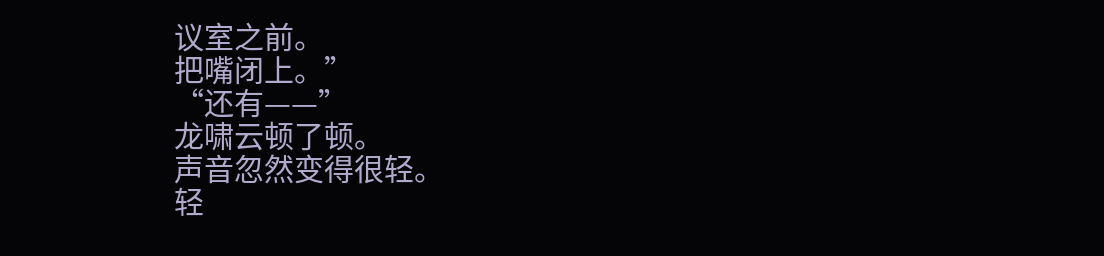议室之前。
把嘴闭上。”
“还有——”
龙啸云顿了顿。
声音忽然变得很轻。
轻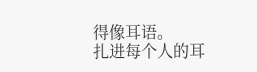得像耳语。
扎进每个人的耳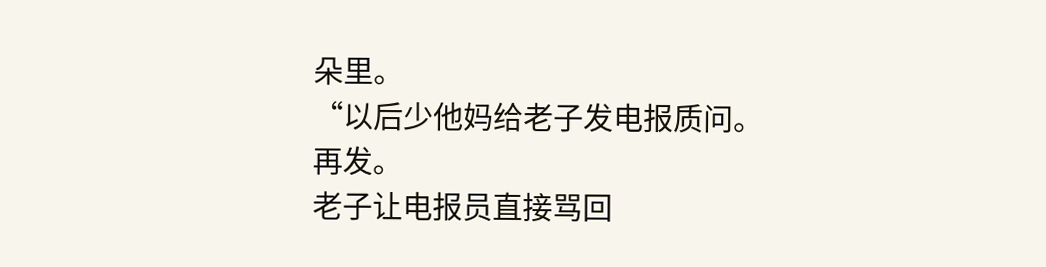朵里。
“以后少他妈给老子发电报质问。
再发。
老子让电报员直接骂回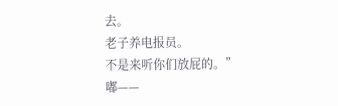去。
老子养电报员。
不是来听你们放屁的。”
嘟——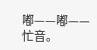嘟——嘟——
忙音。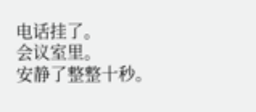电话挂了。
会议室里。
安静了整整十秒。